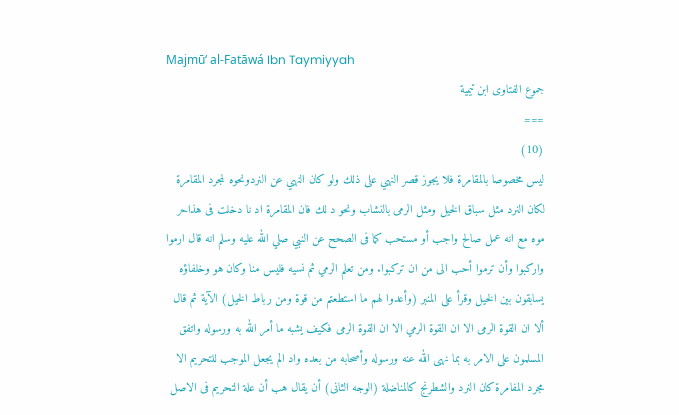Majmū‘ al-Fatāwá Ibn Taymiyyah
جموع الفتاوى ابن تيمية
===
(10)
ليس مخصوصا بالمقامرة فلا يجوز قصر النهي على ذلك ولو كان النهي عن النردونحوه لمجرد المقامرة لكان النرد مثل سباق الخيل ومثل الرمى بالنشاب ونحو د لك فان المقامرة اد نا دخلت فى هذاحر موه مع انه عمل صالح واجب أو مستحب كما فى الصحح عن النبي صلي الله عليه وسلم انه قال ارموا واركبوا وأن ترموا أحب الى من ان تركبوا. ومن تعلم الرمي ثم نسيه فليس منا وكان هو وخلفاؤه يسابقون بين الخيل وقرأ على المنبر (وأعدوا لهم ما استطعتم من قوة ومن رباط الخيل) الآية ثم قال ألا ان القوة الرمى الا ان القوة الرمي الا ان القوة الرمى فكيف يشبه ما أمر الله به ورسوله واتفق المسلمون على الامر به بما نهى الله عنه ورسوله وأصحابه من بعده واد الم يجعل الموجب للتحريم الا مجرد المفامرة كان النرد والشطرنج كالمناضلة (الوجه الثانى) أن يقال هب أن علة التحريم فى الاصل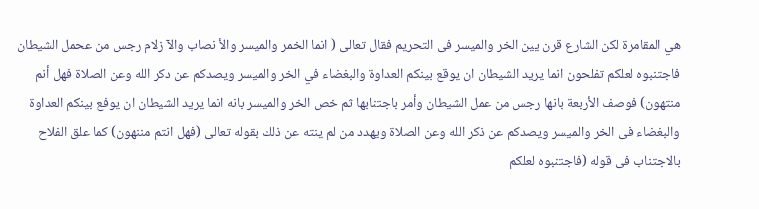هي المقامرة لكن الشارع قرن يين الخر والميسر فى التحريم فقال تعالى ( انما الخمر والميسر والأ نصاب والآ زلام رجس من عحمل الشيطان فاجتنبوه لعلكم تفلحون انما يريد الشيطان ان يوقع بينكم العداوة والبغضاء في الخر والميسر ويصدكم عن دكر الله وعن الصلاة فهل أنم منتهون) فوصف الأربعة بانها رجس من عمل الشيطان وأمر باجتنابها ثم خص الخر والميسر بانه انما يريد الشيطان ان يوفع بينكم العداوة والبغضاء فى الخر والميسر ويصدكم عن ذكر الله وعن الصلاة ويهدد من لم ينته عن ذلك بقوله تعالى (فهل انتم مننهون) كما علق الفلاح بالاجتناب فى قوله (فاجتنبوه لعلكم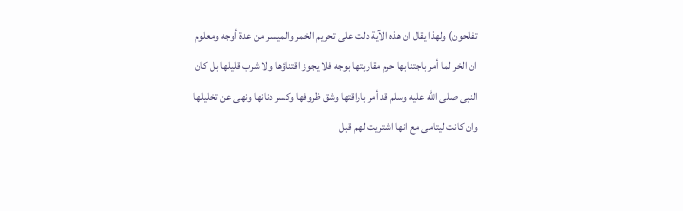تفلحون) ولهذا يقال ان هذه الآية دلت على تحريم الخمر والميسر من عدة أوجه ومعلوم ان الخر لما أمر باجتنابها حرم مقاربتها بوجه فلا يجوز اقتناؤها ولا شرب قليلها بل كان النبى صلى الله عليه وسلم قد أمر باراقتها وشق ظروفها وكسر دنانها ونهى عن تخليلها وان كانت ليتامى مع انها اشتريت لهم قبل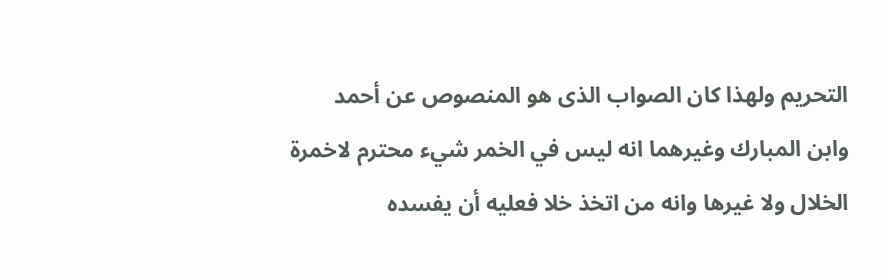التحريم ولهذا كان الصواب الذى هو المنصوص عن أحمد وابن المبارك وغيرهما انه ليس في الخمر شيء محترم لاخمرة الخلال ولا غيرها وانه من اتخذ خلا فعليه أن يفسده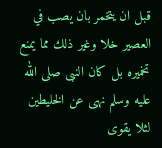قبل ان يتخمر بان يصب في العصير خلا وغير ذلك مما يمنع تخميره بل كان النبى صلى الله عليه وسلم نهى عن الخليطين لثلا يقوى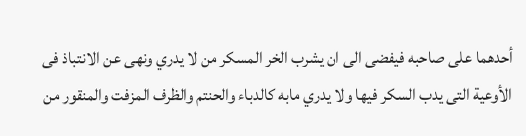أحدهما على صاحبه فيفضى الى ان يشرب الخر المسكر من لا يدري ونهى عن الانتباذ فى الأوعية التى يدب السكر فيها ولا يدري مابه كالدباء والحنتم والظرف المزفت والمنقور من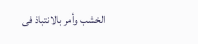الخشب وأمر بالانتباذ فى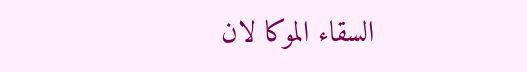السقاء الموكا لان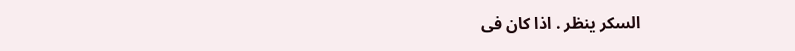السكر ينظر . اذا كان فى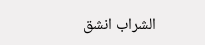الشراب انشق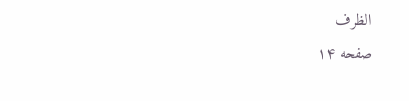الظرف
صفحه ۱۴